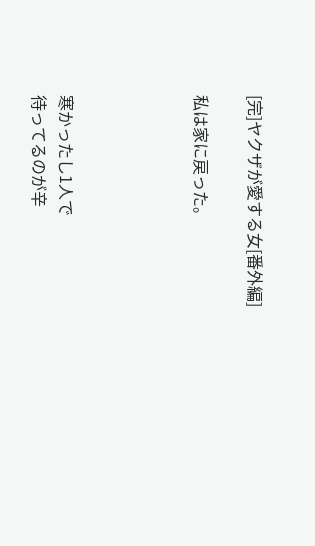[完]ヤクザが愛する女[番外編]

私は家に戻った。




寒かったし1人で
待ってるのが辛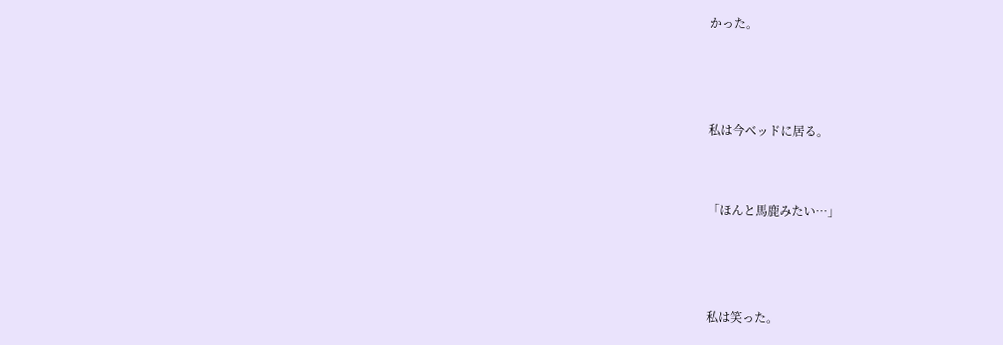かった。



私は今ベッドに居る。


「ほんと馬鹿みたい…」



私は笑った。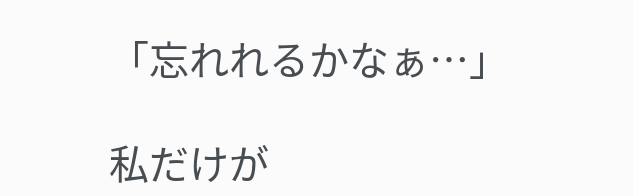「忘れれるかなぁ…」

私だけが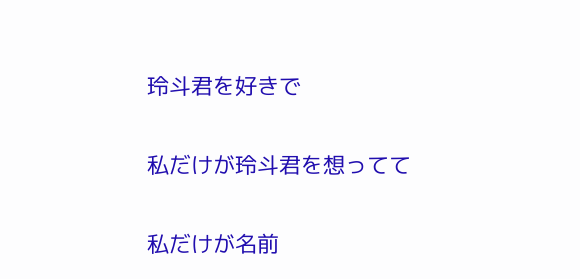玲斗君を好きで


私だけが玲斗君を想ってて


私だけが名前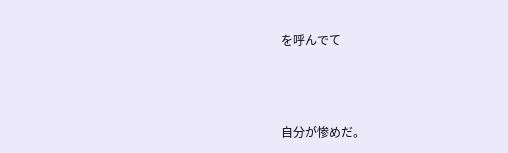を呼んでて



自分が惨めだ。